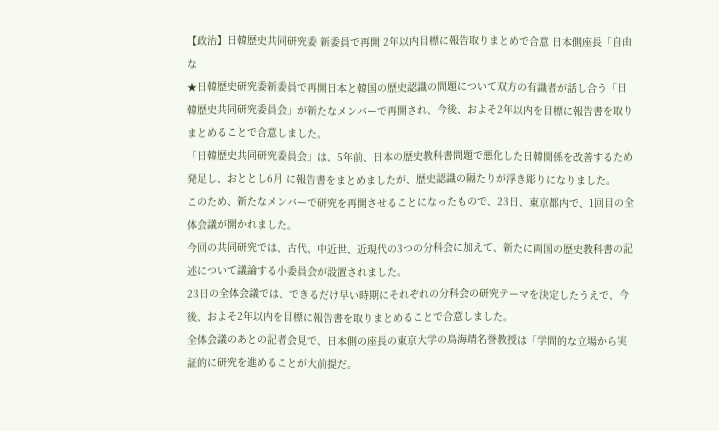【政治】日韓歴史共同研究委 新委員で再開 2年以内目標に報告取りまとめで合意 日本側座長「自由な
★日韓歴史研究委新委員で再開日本と韓国の歴史認識の問題について双方の有識者が話し合う「日韓歴史共同研究委員会」が新たなメンバーで再開され、今後、およそ2年以内を目標に報告書を取りまとめることで合意しました。
「日韓歴史共同研究委員会」は、5年前、日本の歴史教科書問題で悪化した日韓関係を改善するため発足し、おととし6月 に報告書をまとめましたが、歴史認識の隔たりが浮き彫りになりました。
このため、新たなメンバーで研究を再開させることになったもので、23日、東京都内で、1回目の全体会議が開かれました。
今回の共同研究では、古代、中近世、近現代の3つの分科会に加えて、新たに両国の歴史教科書の記述について議論する小委員会が設置されました。
23日の全体会議では、できるだけ早い時期にそれぞれの分科会の研究テーマを決定したうえで、今後、およそ2年以内を目標に報告書を取りまとめることで合意しました。
全体会議のあとの記者会見で、日本側の座長の東京大学の鳥海靖名誉教授は「学問的な立場から実証的に研究を進めることが大前提だ。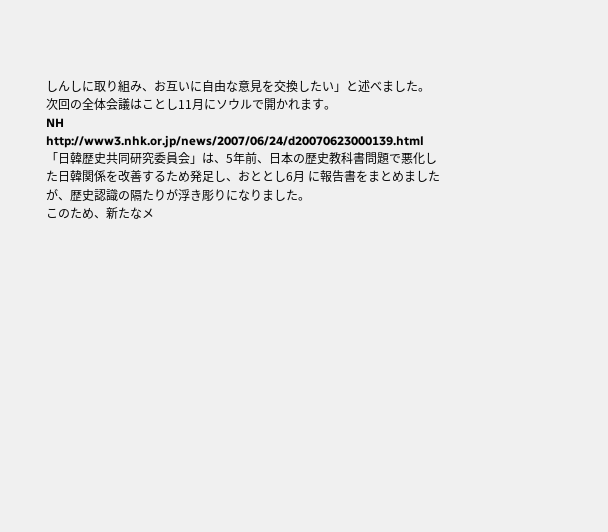しんしに取り組み、お互いに自由な意見を交換したい」と述べました。
次回の全体会議はことし11月にソウルで開かれます。
NH
http://www3.nhk.or.jp/news/2007/06/24/d20070623000139.html
「日韓歴史共同研究委員会」は、5年前、日本の歴史教科書問題で悪化した日韓関係を改善するため発足し、おととし6月 に報告書をまとめましたが、歴史認識の隔たりが浮き彫りになりました。
このため、新たなメ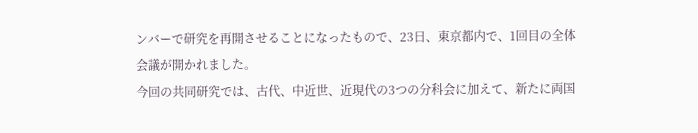ンバーで研究を再開させることになったもので、23日、東京都内で、1回目の全体会議が開かれました。
今回の共同研究では、古代、中近世、近現代の3つの分科会に加えて、新たに両国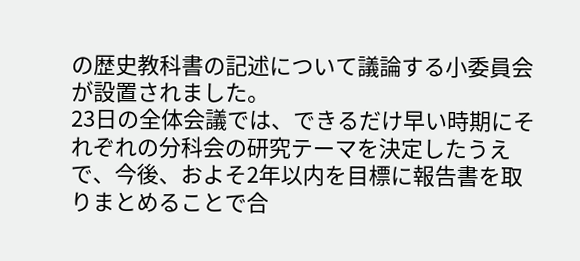の歴史教科書の記述について議論する小委員会が設置されました。
23日の全体会議では、できるだけ早い時期にそれぞれの分科会の研究テーマを決定したうえで、今後、およそ2年以内を目標に報告書を取りまとめることで合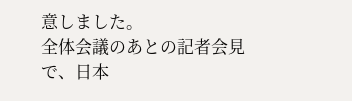意しました。
全体会議のあとの記者会見で、日本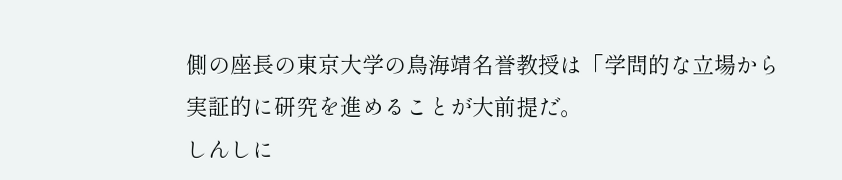側の座長の東京大学の鳥海靖名誉教授は「学問的な立場から実証的に研究を進めることが大前提だ。
しんしに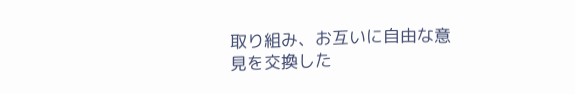取り組み、お互いに自由な意見を交換した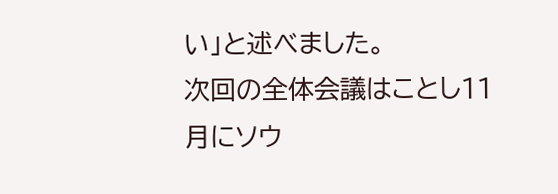い」と述べました。
次回の全体会議はことし11月にソウ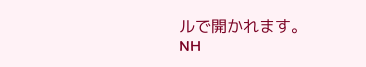ルで開かれます。
NH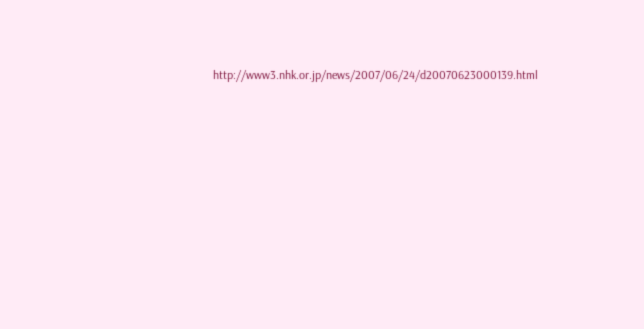http://www3.nhk.or.jp/news/2007/06/24/d20070623000139.html